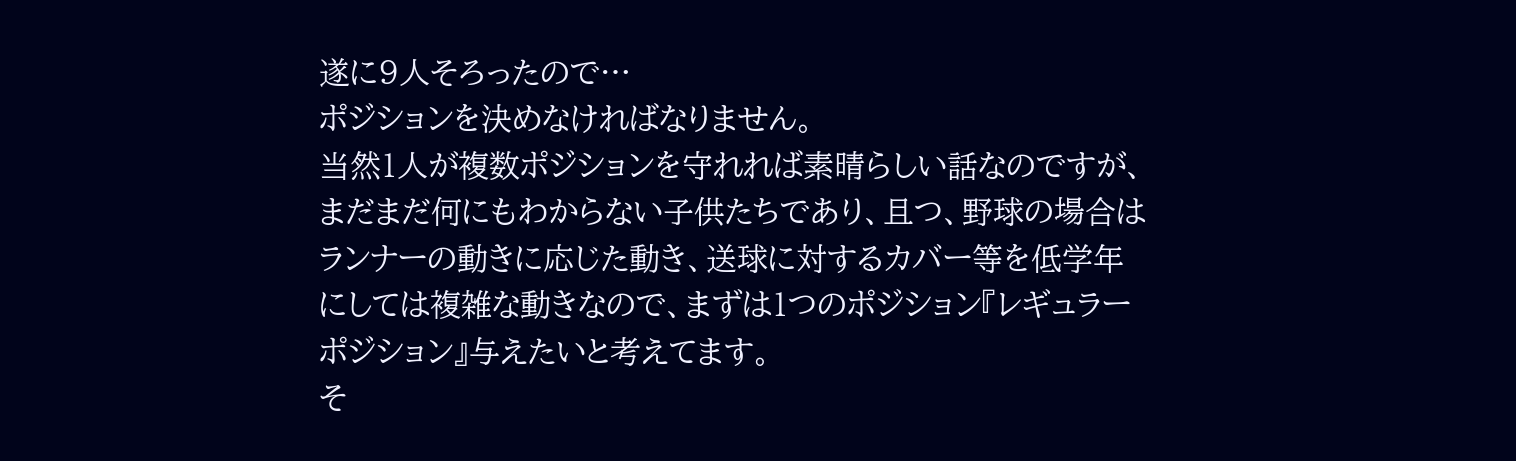遂に9人そろったので…
ポジションを決めなければなりません。
当然1人が複数ポジションを守れれば素晴らしい話なのですが、まだまだ何にもわからない子供たちであり、且つ、野球の場合はランナーの動きに応じた動き、送球に対するカバー等を低学年にしては複雑な動きなので、まずは1つのポジション『レギュラーポジション』与えたいと考えてます。
そ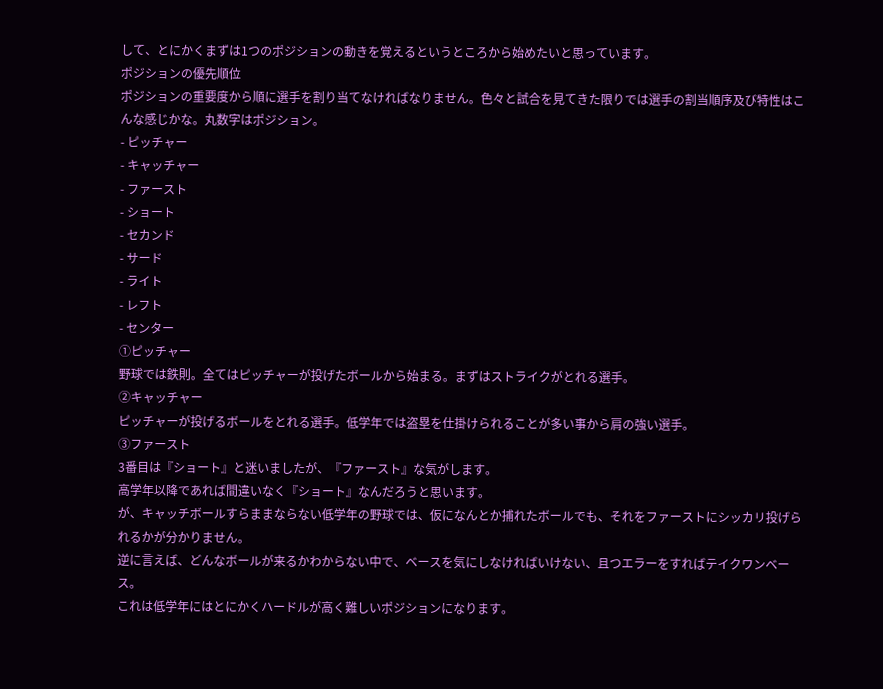して、とにかくまずは1つのポジションの動きを覚えるというところから始めたいと思っています。
ポジションの優先順位
ポジションの重要度から順に選手を割り当てなければなりません。色々と試合を見てきた限りでは選手の割当順序及び特性はこんな感じかな。丸数字はポジション。
- ピッチャー
- キャッチャー
- ファースト
- ショート
- セカンド
- サード
- ライト
- レフト
- センター
①ピッチャー
野球では鉄則。全てはピッチャーが投げたボールから始まる。まずはストライクがとれる選手。
②キャッチャー
ピッチャーが投げるボールをとれる選手。低学年では盗塁を仕掛けられることが多い事から肩の強い選手。
③ファースト
3番目は『ショート』と迷いましたが、『ファースト』な気がします。
高学年以降であれば間違いなく『ショート』なんだろうと思います。
が、キャッチボールすらままならない低学年の野球では、仮になんとか捕れたボールでも、それをファーストにシッカリ投げられるかが分かりません。
逆に言えば、どんなボールが来るかわからない中で、ベースを気にしなければいけない、且つエラーをすればテイクワンベース。
これは低学年にはとにかくハードルが高く難しいポジションになります。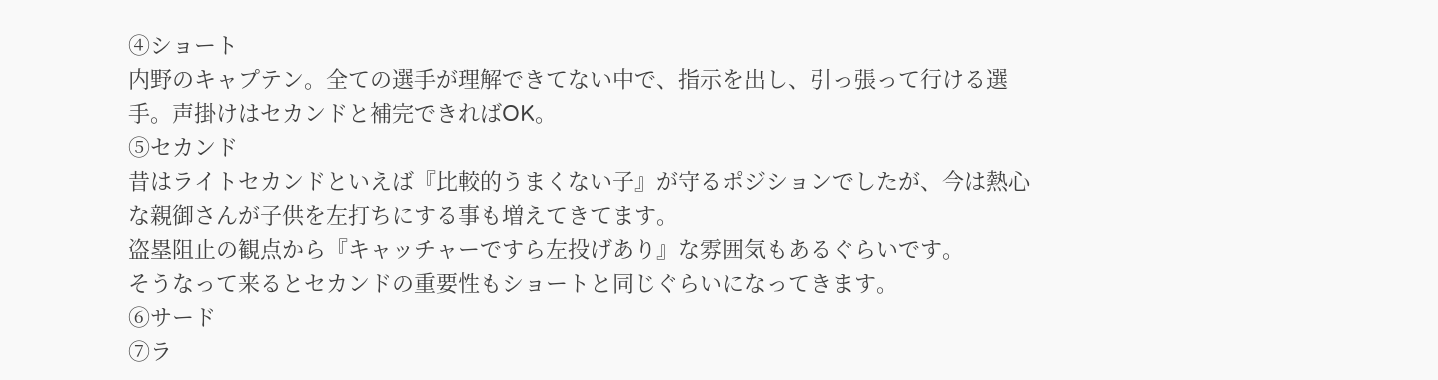④ショート
内野のキャプテン。全ての選手が理解できてない中で、指示を出し、引っ張って行ける選手。声掛けはセカンドと補完できればOK。
⑤セカンド
昔はライトセカンドといえば『比較的うまくない子』が守るポジションでしたが、今は熱心な親御さんが子供を左打ちにする事も増えてきてます。
盗塁阻止の観点から『キャッチャーですら左投げあり』な雰囲気もあるぐらいです。
そうなって来るとセカンドの重要性もショートと同じぐらいになってきます。
⑥サード
⑦ラ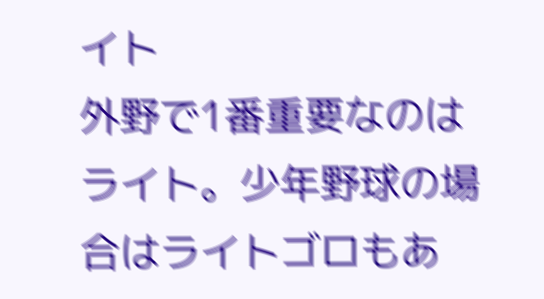イト
外野で1番重要なのはライト。少年野球の場合はライトゴロもあ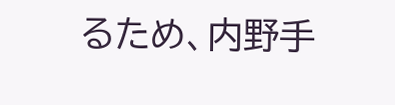るため、内野手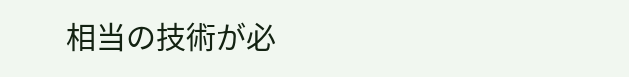相当の技術が必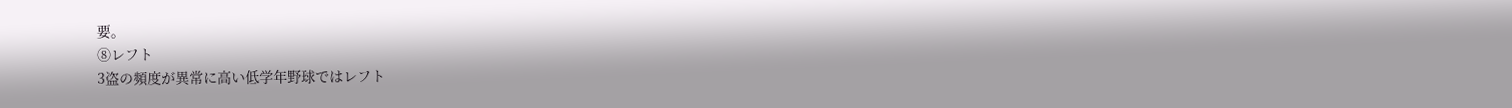要。
⑧レフト
3盗の頻度が異常に高い低学年野球ではレフト